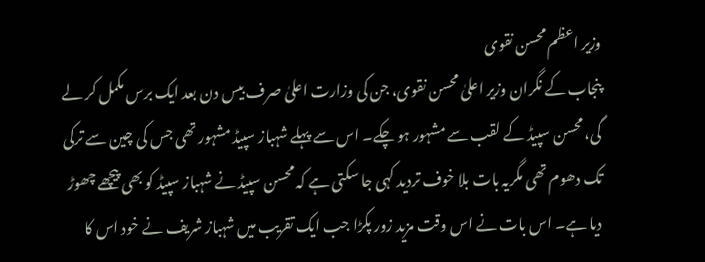وزیر اعظم محسن نقوی
پنجاب کے نگران وزیر اعلیٰ محسن نقوی، جن کی وزارت اعلیٰ صرف بیس دن بعد ایک برس مکمل کر لے گی، محسن سپیڈ کے لقب سے مشہور ہو چکے۔ اس سے پہلے شہباز سپیڈ مشہور تھی جس کی چین سے ترکی تک دھوم تھی مگریہ بات بلا خوف تردید کہی جا سکتی ہے کہ محسن سپیڈ نے شہباز سپیڈ کو بھی پیچھے چھوڑ دیا ہے۔ اس بات نے اس وقت مزید زور پکڑا جب ایک تقریب میں شہباز شریف نے خود اس کا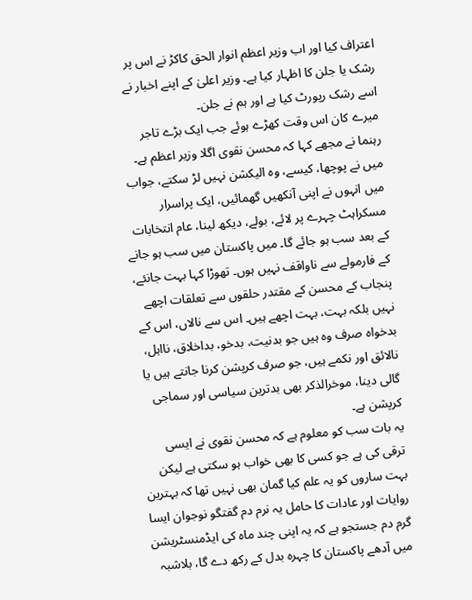اعتراف کیا اور اب وزیر اعظم انوار الحق کاکڑ نے اس پر رشک یا جلن کا اظہار کیا ہے۔ وزیر اعلیٰ کے اپنے اخبار نے اسے رشک رپورٹ کیا ہے اور ہم نے جلن۔
میرے کان اس وقت کھڑے ہوئے جب ایک بڑے تاجر رہنما نے مجھے کہا کہ محسن نقوی اگلا وزیر اعظم ہے۔ میں نے پوچھا، کیسے، وہ الیکشن نہیں لڑ سکتے، جواب میں انہوں نے اپنی آنکھیں گھمائیں، ایک پراسرار مسکراہٹ چہرے پر لائے، بولے، دیکھ لینا، عام انتخابات کے بعد سب ہو جائے گا۔ میں پاکستان میں سب ہو جانے کے فارمولے سے ناواقف نہیں ہوں۔ تھوڑا کہا بہت جانئے، پنجاب کے محسن کے مقتدر حلقوں سے تعلقات اچھے نہیں بلکہ بہت، بہت اچھے ہیں۔ اس سے نالاں، اس کے بدخواہ صرف وہ ہیں جو بدنیت، بدخو، بداخلاق، نااہل، نالائق اور نکمے ہیں، جو صرف کرپشن کرنا جانتے ہیں یا گالی دینا، موخرالذکر بھی بدترین سیاسی اور سماجی کرپشن ہے۔
یہ بات سب کو معلوم ہے کہ محسن نقوی نے ایسی ترقی کی ہے جو کسی کا بھی خواب ہو سکتی ہے لیکن بہت ساروں کو یہ علم کیا گمان بھی نہیں تھا کہ بہترین روایات اور عادات کا حامل یہ نرم دم گفتگو نوجوان ایسا گرم دم جستجو ہے کہ یہ اپنی چند ماہ کی ایڈمنسٹریشن میں آدھے پاکستان کا چہرہ بدل کے رکھ دے گا، بلاشبہ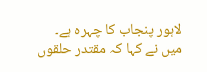لاہور پنجاب کا چہرہ ہے۔
میں نے کہا کہ مقتدر حلقوں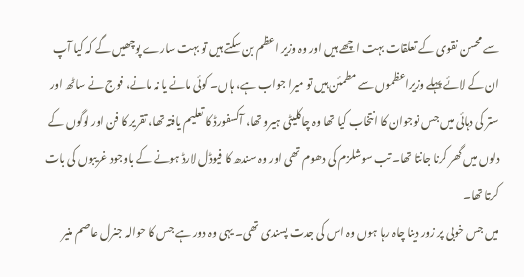سے محسن نقوی کے تعلقات بہت اچھے ہیں اور وہ وزیر اعظم بن سکتے ہیں تو بہت سارے پوچھیں گے کہ کیا آپ ان کے لائے پہلے وزیراعظموں سے مطمئن ہیں تو میرا جواب ہے، ہاں۔ کوئی مانے یا نہ مانے، فوج نے ساٹھ اور ستر کی دہائی میں جس نوجوان کا انتخاب کیا تھا وہ چاکلیٹی ہیرو تھا، آکسفورڈ کا تعلیم یافتہ تھا، تقریر کا فن اور لوگوں کے دلوں میں گھر کرنا جانتا تھا۔ تب سوشلزم کی دھوم تھی اور وہ سندھ کا فیوڈل لارڈ ہونے کے باوجود غریبوں کی بات کرتا تھا۔
میں جس خوبی پر زور دینا چاہ رہا ہوں وہ اس کی جدت پسندی تھی۔ یہی وہ دور ہے جس کا حوالہ جنرل عاصم منیر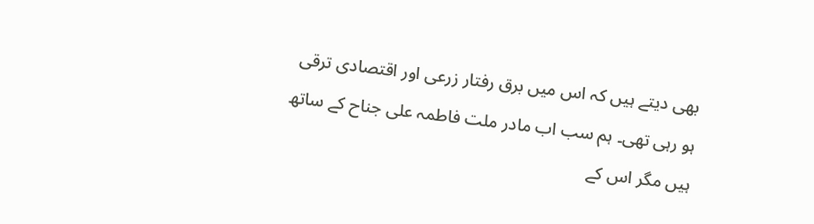بھی دیتے ہیں کہ اس میں برق رفتار زرعی اور اقتصادی ترقی ہو رہی تھی۔ ہم سب اب مادر ملت فاطمہ علی جناح کے ساتھ ہیں مگر اس کے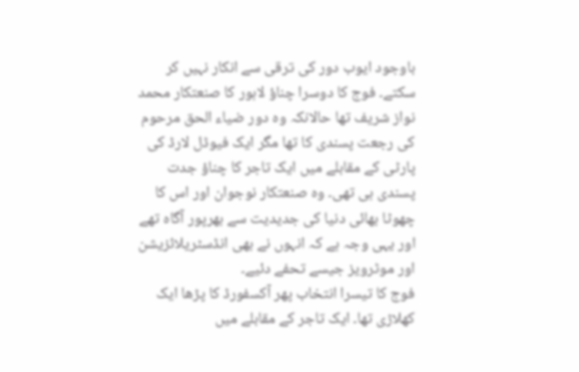باوجود ایوب دور کی ترقی سے انکار نہیں کر سکتے۔ فوج کا دوسرا چناؤ لاہور کا صنعتکار محمد نواز شریف تھا حالانکہ وہ دور ضیاء الحق مرحوم کی رجعت پسندی کا تھا مگر ایک فیوڈل لارڈ کی پارٹی کے مقابلے میں ایک تاجر کا چناؤ جدت پسندی ہی تھی۔ وہ صنعتکار نوجوان اور اس کا چھوٹا بھائی دنیا کی جدیدیت سے بھرپور آگاہ تھے اور یہی وجہ ہے کہ انہوں نے بھی انڈسٹریلائزیشن اور موٹرویز جیسے تحفے دئیے۔
فوج کا تیسرا انتخاب پھر آکسفورڈ کا پڑھا ایک کھلاڑی تھا۔ ایک تاجر کے مقابلے میں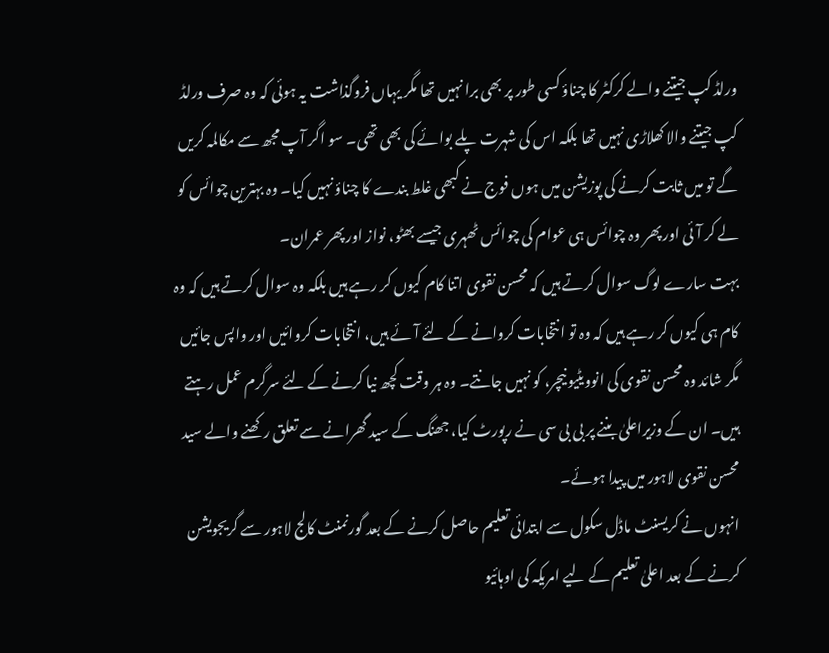ورلڈ کپ جیتنے والے کرکٹر کا چناؤ کسی طور پر بھی برا نہیں تھا مگر یہاں فروگذاشت یہ ہوئی کہ وہ صرف ورلڈ کپ جیتنے والا کھلاڑی نہیں تھا بلکہ اس کی شہرت پلے بوائے کی بھی تھی۔ سو اگر آپ مجھ سے مکالمہ کریں گے تو میں ثابت کرنے کی پوزیشن میں ہوں فوج نے کبھی غلط بندے کا چناؤ نہیں کیا۔ وہ بہترین چوائس کو لے کر آئی اور پھر وہ چوائس ہی عوام کی چوائس ٹھہری جیسے بھٹو، نواز اور پھر عمران۔
بہت سارے لوگ سوال کرتے ہیں کہ محسن نقوی اتنا کام کیوں کر رہے ہیں بلکہ وہ سوال کرتے ہیں کہ وہ کام ہی کیوں کر رہے ہیں کہ وہ تو انتخابات کروانے کے لئے آئے ہیں، انتخابات کروائیں اور واپس جائیں مگر شائد وہ محسن نقوی کی انوویٹیو نیچر، کو نہیں جانتے۔ وہ ہر وقت کچھ نیا کرنے کے لئے سرگرم عمل رہتے ہیں۔ ان کے وزیراعلیٰ بننے پر بی بی سی نے رپورٹ کیا، جھنگ کے سید گھرانے سے تعلق رکھنے والے سید محسن نقوی لاہور میں پیدا ہوئے۔
انہوں نے کریسنٹ ماڈل سکول سے ابتدائی تعلیم حاصل کرنے کے بعد گورنمنٹ کالج لاہور سے گریجویشن کرنے کے بعد اعلیٰ تعلیم کے لیے امریکہ کی اوہائیو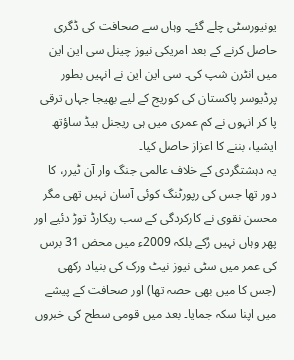یونیورسٹی چلے گئے۔ وہاں سے صحافت کی ڈگری حاصل کرنے کے بعد امریکی نیوز چینل سی این این میں انٹرن شپ کی۔ سی این این نے انہیں بطور پرڈیوسر پاکستان کی کوریج کے لیے بھیجا جہاں ترقی پا کر انہوں نے کم عمری میں ہی ریجنل ہیڈ ساؤتھ ایشیا، بننے کا اعزاز حاصل کیا۔
یہ دہشتگردی کے خلاف عالمی جنگ وار آن ٹیرر، کا دور تھا جس کی رپورٹنگ کوئی آسان نہیں تھی مگر محسن نقوی نے کارکردگی کے سب ریکارڈ توڑ دئیے اور پھر وہاں نہیں رُکے بلکہ 2009ء میں محض 31 برس کی عمر میں سٹی نیوز نیٹ ورک کی بنیاد رکھی (جس کا میں بھی حصہ تھا) اور صحافت کے پیشے میں اپنا سکہ جمایا۔ بعد میں قومی سطح کی خبروں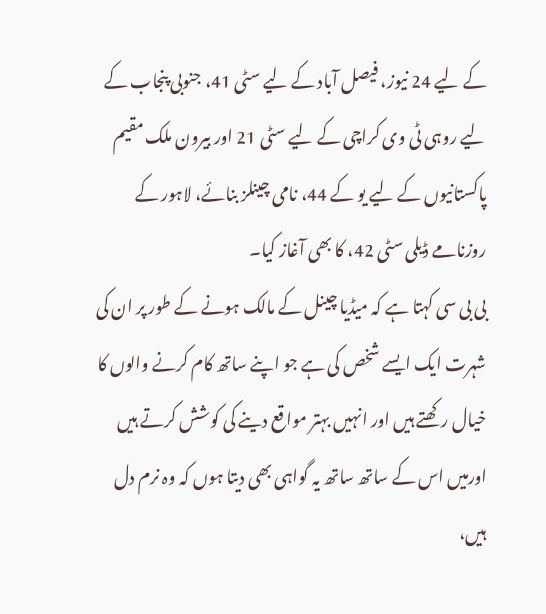کے لیے 24 نیوز، فیصل آباد کے لیے سٹی 41، جنوبی پنجاب کے لیے روہی ٹی وی کراچی کے لیے سٹی 21 اور بیرون ملک مقیم پاکستانیوں کے لیے یو کے 44، نامی چینلز بنائے، لاہور کے روزنامے ڈیلی سٹی 42، کا بھی آغاز کیا۔
بی بی سی کہتا ہے کہ میڈیا چینل کے مالک ہونے کے طور پر ان کی شہرت ایک ایسے شخص کی ہے جو اپنے ساتھ کام کرنے والوں کا خیال رکھتے ہیں اور انہیں بہتر مواقع دینے کی کوشش کرتے ہیں اورمیں اس کے ساتھ ساتھ یہ گواہی بھی دیتا ہوں کہ وہ نرم دل ہیں،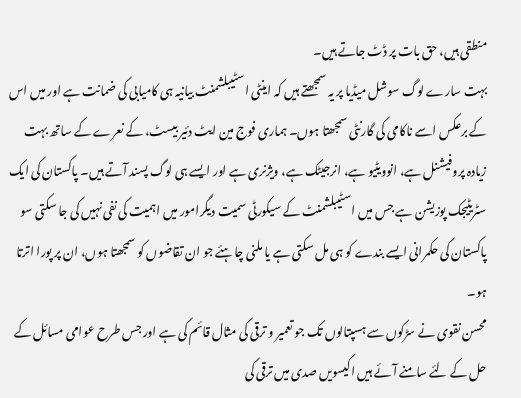منطقی ہیں، حق بات پر ڈٹ جاتے ہیں۔
بہت سارے لوگ سوشل میڈیا پر یہ سمجھتے ہیں کہ اینٹی اسٹیبلشمنٹ بیانیہ ہی کامیابی کی ضمانت ہے اور میں اس کے برعکس اسے ناکامی کی گارنٹی سمجھتا ہوں۔ ہماری فوج مین ایٹ دئیر بیسٹ، کے نعرے کے ساتھ بہت زیادہ پروفیشنل ہے، انوویٹیو ہے، انرجیٹک ہے، ویژنری ہے اور ایسے ہی لوگ پسند آتے ہیں۔ پاکستان کی ایک سٹریٹیجک پوزیشن ہے جس میں اسٹیبلشمنٹ کے سیکورٹی سمیت دیگرامور میں اہمیت کی نفی نہیں کی جا سکتی سو پاکستان کی حکمرانی ایسے بندے کو ہی مل سکتی ہے یا ملنی چاہئے جو ان تقاضوں کو سمجھتا ہوں، ان پر پورا اترتا ہو۔
محسن نقوی نے سڑکوں سے ہسپتالوں تک جو تعمیر و ترقی کی مثال قائم کی ہے اور جس طرح عوامی مسائل کے حل کے لئے سامنے آئے ہیں اکیسویں صدی میں ترقی کی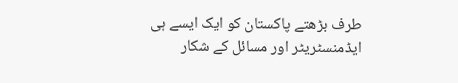طرف بڑھتے پاکستان کو ایک ایسے ہی ایڈمنسٹریٹر اور مسائل کے شکار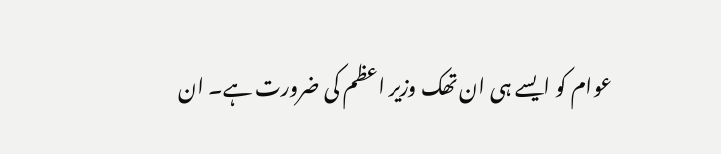عوام کو ایسے ہی ان تھک وزیر اعظم کی ضرورت ہے۔ ان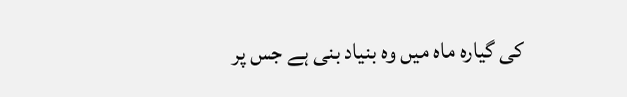کی گیارہ ماہ میں وہ بنیاد بنی ہے جس پر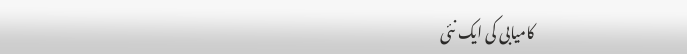کامیابی کی ایک نئی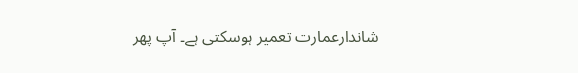شاندارعمارت تعمیر ہوسکتی ہے۔ آپ پھر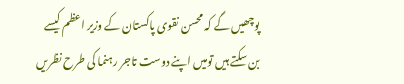پوچھیں گے کہ محسن نقوی پاکستان کے وزیر اعظم کیسے بن سکتے ہیں تومیں اپنے دوست تاجر رہنما کی طرح نظریں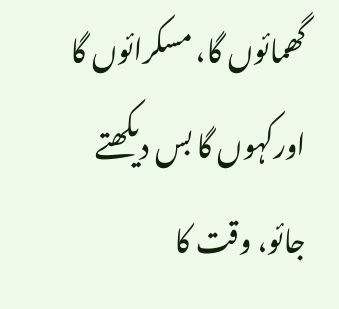گھمائوں گا، مسکرائوں گا اورکہوں گا بس دیکھتے جائو، وقت کا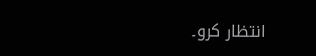انتظار کرو۔